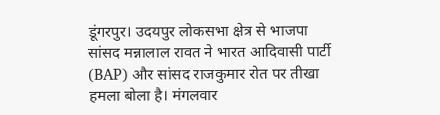डूंगरपुर। उदयपुर लोकसभा क्षेत्र से भाजपा सांसद मन्नालाल रावत ने भारत आदिवासी पार्टी (BAP) और सांसद राजकुमार रोत पर तीखा हमला बोला है। मंगलवार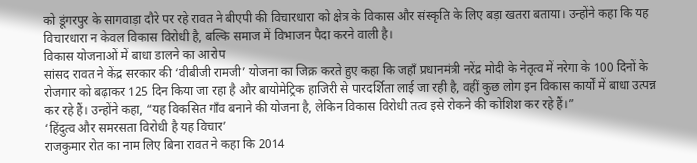को डूंगरपुर के सागवाड़ा दौरे पर रहे रावत ने बीएपी की विचारधारा को क्षेत्र के विकास और संस्कृति के लिए बड़ा खतरा बताया। उन्होंने कहा कि यह विचारधारा न केवल विकास विरोधी है, बल्कि समाज में विभाजन पैदा करने वाली है।
विकास योजनाओं में बाधा डालने का आरोप
सांसद रावत ने केंद्र सरकार की ‘वीबीजी रामजी’ योजना का जिक्र करते हुए कहा कि जहाँ प्रधानमंत्री नरेंद्र मोदी के नेतृत्व में नरेगा के 100 दिनों के रोजगार को बढ़ाकर 125 दिन किया जा रहा है और बायोमेट्रिक हाजिरी से पारदर्शिता लाई जा रही है, वहीं कुछ लोग इन विकास कार्यों में बाधा उत्पन्न कर रहे हैं। उन्होंने कहा, “यह विकसित गाँव बनाने की योजना है, लेकिन विकास विरोधी तत्व इसे रोकने की कोशिश कर रहे हैं।”
‘हिंदुत्व और समरसता विरोधी है यह विचार’
राजकुमार रोत का नाम लिए बिना रावत ने कहा कि 2014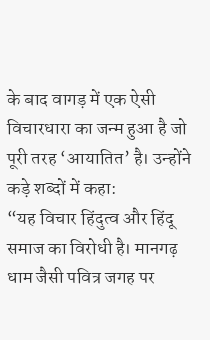के बाद वागड़ में एक ऐसी विचारधारा का जन्म हुआ है जो पूरी तरह ‘आयातित’ है। उन्होंने कड़े शब्दों में कहा:
“यह विचार हिंदुत्व और हिंदू समाज का विरोधी है। मानगढ़ धाम जैसी पवित्र जगह पर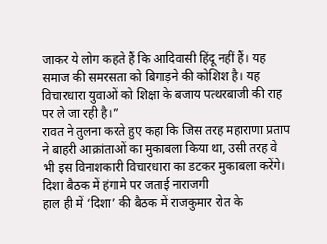जाकर ये लोग कहते हैं कि आदिवासी हिंदू नहीं हैं। यह समाज की समरसता को बिगाड़ने की कोशिश है। यह विचारधारा युवाओं को शिक्षा के बजाय पत्थरबाजी की राह पर ले जा रही है।”
रावत ने तुलना करते हुए कहा कि जिस तरह महाराणा प्रताप ने बाहरी आक्रांताओं का मुकाबला किया था, उसी तरह वे भी इस विनाशकारी विचारधारा का डटकर मुकाबला करेंगे।
दिशा बैठक में हंगामे पर जताई नाराजगी
हाल ही में ‘दिशा’ की बैठक में राजकुमार रोत के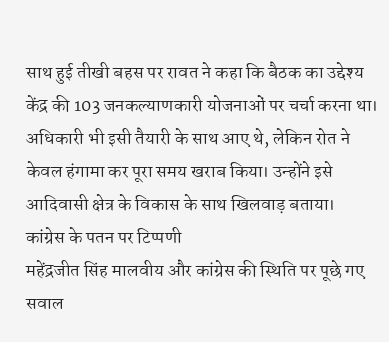साथ हुई तीखी बहस पर रावत ने कहा कि बैठक का उद्देश्य केंद्र की 103 जनकल्याणकारी योजनाओं पर चर्चा करना था। अधिकारी भी इसी तैयारी के साथ आए थे, लेकिन रोत ने केवल हंगामा कर पूरा समय खराब किया। उन्होंने इसे आदिवासी क्षेत्र के विकास के साथ खिलवाड़ बताया।
कांग्रेस के पतन पर टिप्पणी
महेंद्रजीत सिंह मालवीय और कांग्रेस की स्थिति पर पूछे गए सवाल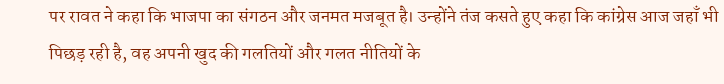पर रावत ने कहा कि भाजपा का संगठन और जनमत मजबूत है। उन्होंने तंज कसते हुए कहा कि कांग्रेस आज जहाँ भी पिछड़ रही है, वह अपनी खुद की गलतियों और गलत नीतियों के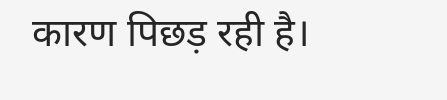कारण पिछड़ रही है।